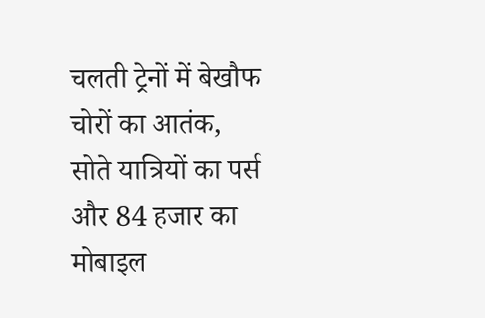चलती ट्रेनों में बेखौफ चोरों का आतंक, सोते यात्रियों का पर्स और 84 हजार का मोबाइल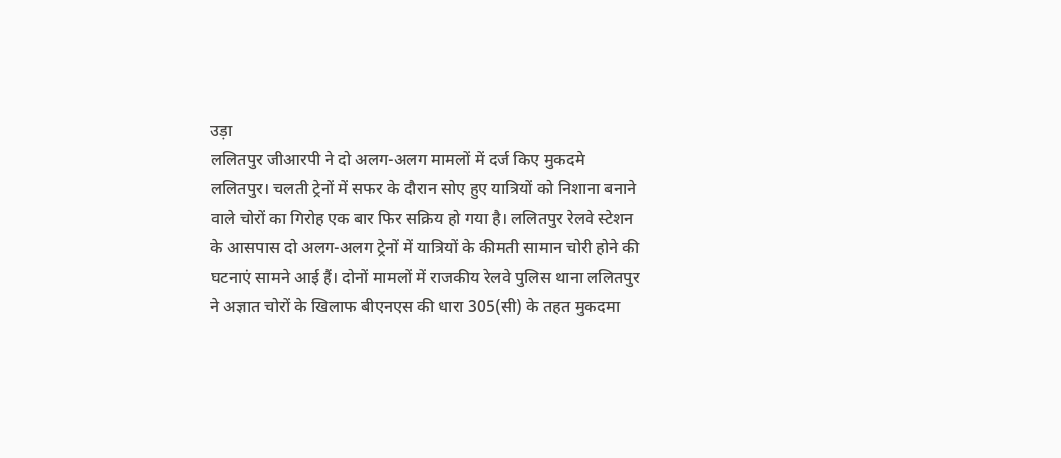उड़ा
ललितपुर जीआरपी ने दो अलग-अलग मामलों में दर्ज किए मुकदमे
ललितपुर। चलती ट्रेनों में सफर के दौरान सोए हुए यात्रियों को निशाना बनाने वाले चोरों का गिरोह एक बार फिर सक्रिय हो गया है। ललितपुर रेलवे स्टेशन के आसपास दो अलग-अलग ट्रेनों में यात्रियों के कीमती सामान चोरी होने की घटनाएं सामने आई हैं। दोनों मामलों में राजकीय रेलवे पुलिस थाना ललितपुर ने अज्ञात चोरों के खिलाफ बीएनएस की धारा 305(सी) के तहत मुकदमा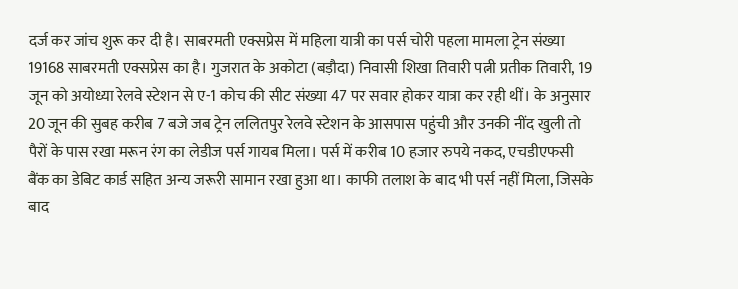दर्ज कर जांच शुरू कर दी है। साबरमती एक्सप्रेस में महिला यात्री का पर्स चोरी पहला मामला ट्रेन संख्या 19168 साबरमती एक्सप्रेस का है। गुजरात के अकोटा (बड़ौदा) निवासी शिखा तिवारी पत्नी प्रतीक तिवारी, 19 जून को अयोध्या रेलवे स्टेशन से ए-1 कोच की सीट संख्या 47 पर सवार होकर यात्रा कर रही थीं। के अनुसार 20 जून की सुबह करीब 7 बजे जब ट्रेन ललितपुर रेलवे स्टेशन के आसपास पहुंची और उनकी नींद खुली तो पैरों के पास रखा मरून रंग का लेडीज पर्स गायब मिला। पर्स में करीब 10 हजार रुपये नकद, एचडीएफसी बैंक का डेबिट कार्ड सहित अन्य जरूरी सामान रखा हुआ था। काफी तलाश के बाद भी पर्स नहीं मिला, जिसके बाद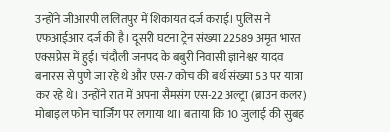उन्होंने जीआरपी ललितपुर में शिकायत दर्ज कराई। पुलिस ने एफआईआर दर्ज की है। दूसरी घटना ट्रेन संख्या 22589 अमृत भारत एक्सप्रेस में हुई। चंदौली जनपद के बबुरी निवासी ज्ञानेश्वर यादव बनारस से पुणे जा रहे थे और एस-7 कोच की बर्थ संख्या 53 पर यात्रा कर रहे थे। उन्होंने रात में अपना सैमसंग एस-22 अल्ट्रा (ब्राउन कलर) मोबाइल फोन चार्जिंग पर लगाया था। बताया कि 10 जुलाई की सुबह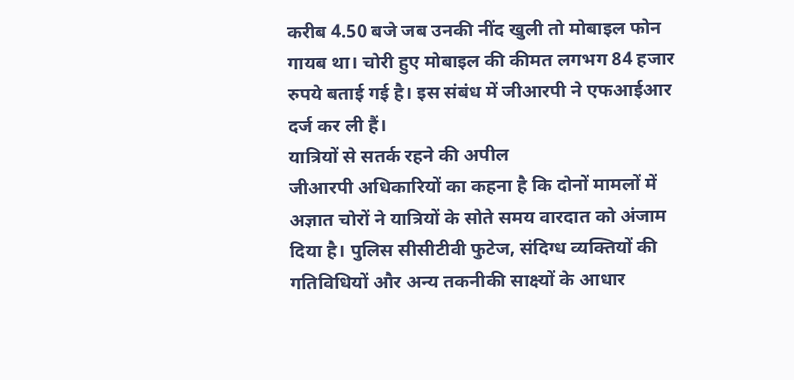करीब 4.50 बजे जब उनकी नींद खुली तो मोबाइल फोन गायब था। चोरी हुए मोबाइल की कीमत लगभग 84 हजार रुपये बताई गई है। इस संबंध में जीआरपी ने एफआईआर दर्ज कर ली हैं।
यात्रियों से सतर्क रहने की अपील
जीआरपी अधिकारियों का कहना है कि दोनों मामलों में अज्ञात चोरों ने यात्रियों के सोते समय वारदात को अंजाम दिया है। पुलिस सीसीटीवी फुटेज, संदिग्ध व्यक्तियों की गतिविधियों और अन्य तकनीकी साक्ष्यों के आधार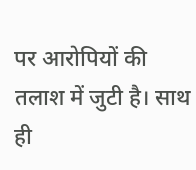पर आरोपियों की तलाश में जुटी है। साथ ही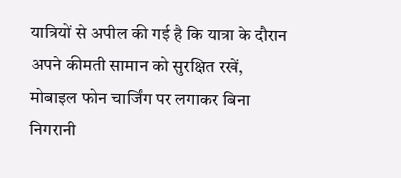यात्रियों से अपील की गई है कि यात्रा के दौरान अपने कीमती सामान को सुरक्षित रखें, मोबाइल फोन चार्जिंग पर लगाकर बिना निगरानी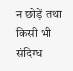न छोड़ें तथा किसी भी संदिग्ध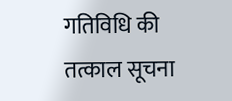गतिविधि की तत्काल सूचना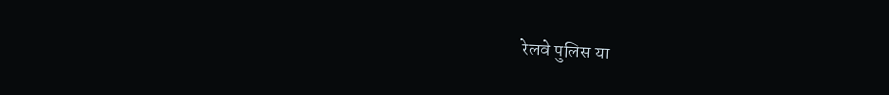रेलवे पुलिस या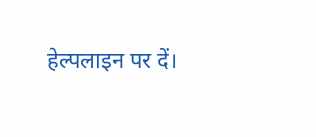हेल्पलाइन पर दें।